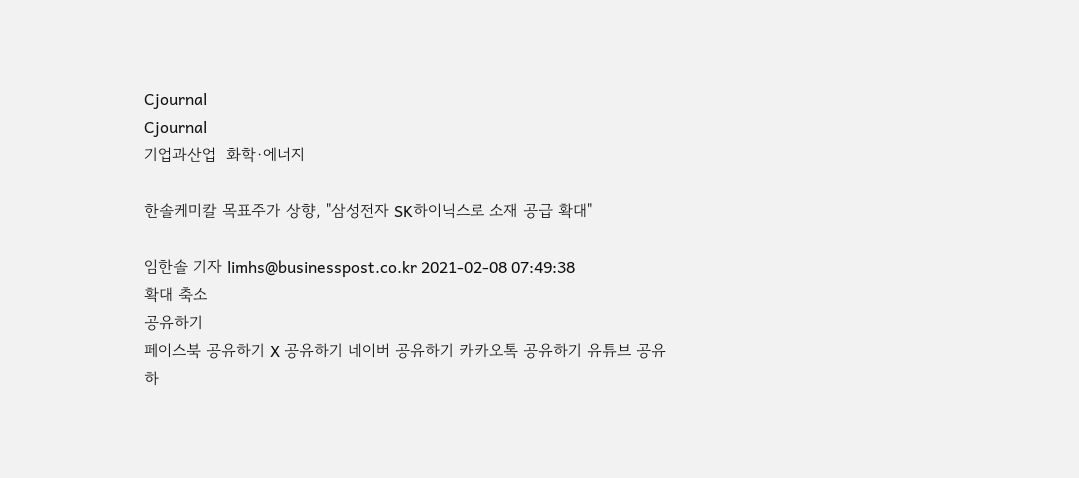Cjournal
Cjournal
기업과산업  화학·에너지

한솔케미칼 목표주가 상향, "삼성전자 SK하이닉스로 소재 공급 확대"

임한솔 기자 limhs@businesspost.co.kr 2021-02-08 07:49:38
확대 축소
공유하기
페이스북 공유하기 X 공유하기 네이버 공유하기 카카오톡 공유하기 유튜브 공유하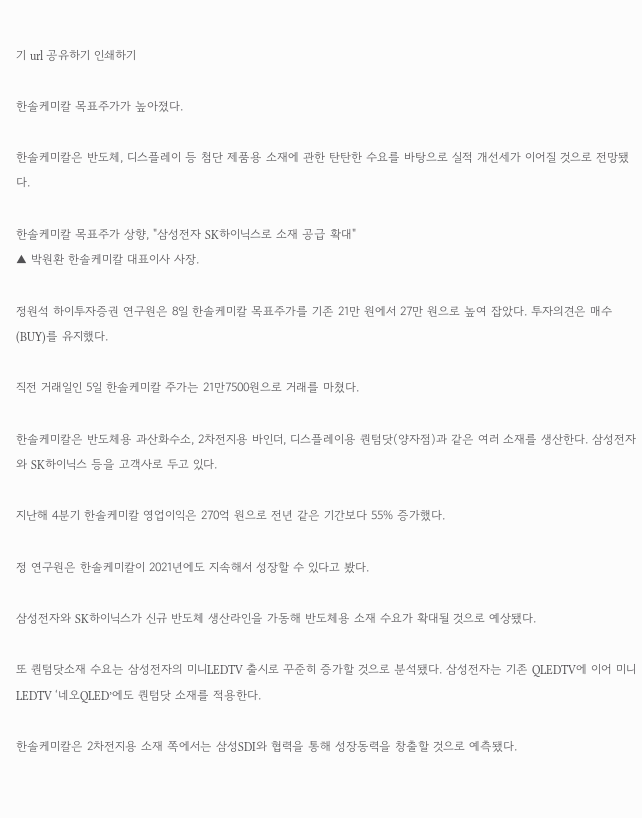기 url 공유하기 인쇄하기

한솔케미칼 목표주가가 높아졌다.

한솔케미칼은 반도체, 디스플레이 등 첨단 제품용 소재에 관한 탄탄한 수요를 바탕으로 실적 개선세가 이어질 것으로 전망됐다.

한솔케미칼 목표주가 상향, "삼성전자 SK하이닉스로 소재 공급 확대"
▲ 박원환 한솔케미칼 대표이사 사장.

정원석 하이투자증권 연구원은 8일 한솔케미칼 목표주가를 기존 21만 원에서 27만 원으로 높여 잡았다. 투자의견은 매수(BUY)를 유지했다.

직전 거래일인 5일 한솔케미칼 주가는 21만7500원으로 거래를 마쳤다.

한솔케미칼은 반도체용 과산화수소, 2차전지용 바인더, 디스플레이용 퀀텀닷(양자점)과 같은 여러 소재를 생산한다. 삼성전자와 SK하이닉스 등을 고객사로 두고 있다.

지난해 4분기 한솔케미칼 영업이익은 270억 원으로 전년 같은 기간보다 55% 증가했다.

정 연구원은 한솔케미칼이 2021년에도 지속해서 성장할 수 있다고 봤다.

삼성전자와 SK하이닉스가 신규 반도체 생산라인을 가동해 반도체용 소재 수요가 확대될 것으로 예상됐다.

또 퀀텀닷소재 수요는 삼성전자의 미니LEDTV 출시로 꾸준히 증가할 것으로 분석됐다. 삼성전자는 기존 QLEDTV에 이어 미니LEDTV ‘네오QLED’에도 퀀텀닷 소재를 적용한다.

한솔케미칼은 2차전지용 소재 쪽에서는 삼성SDI와 협력을 통해 성장동력을 창출할 것으로 예측됐다.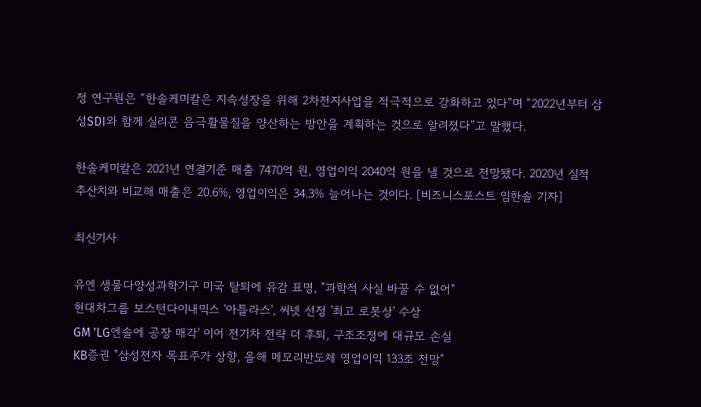정 연구원은 “한솔케미칼은 지속성장을 위해 2차전지사업을 적극적으로 강화하고 있다”며 “2022년부터 삼성SDI와 함께 실리콘 음극활물질을 양산하는 방안을 계획하는 것으로 알려졌다”고 말했다.

한솔케미칼은 2021년 연결기준 매출 7470억 원, 영업이익 2040억 원을 낼 것으로 전망됐다. 2020년 실적 추산치와 비교해 매출은 20.6%, 영업이익은 34.3% 늘어나는 것이다. [비즈니스포스트 임한솔 기자]

최신기사

유엔 생물다양성과학기구 미국 탈퇴에 유감 표명, "과학적 사실 바꿀 수 없어"
현대차그룹 보스턴다이내믹스 '아틀라스', 씨넷 선정 '최고 로봇상' 수상
GM 'LG엔솔에 공장 매각' 이어 전기차 전략 더 후퇴, 구조조정에 대규모 손실
KB증권 "삼성전자 목표주가 상향, 올해 메모리반도체 영업이익 133조 전망"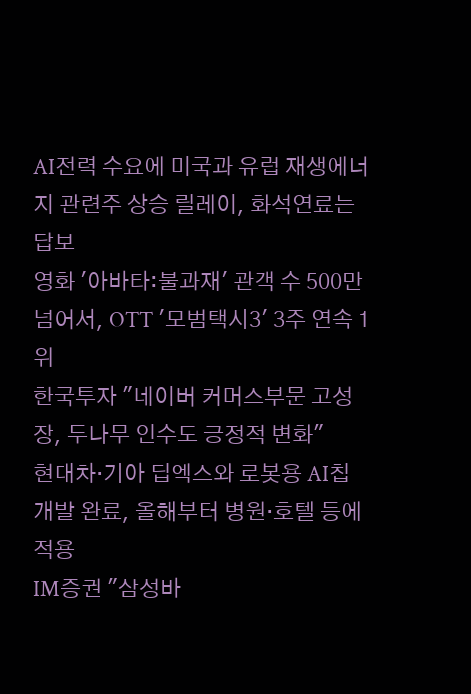AI전력 수요에 미국과 유럽 재생에너지 관련주 상승 릴레이, 화석연료는 답보
영화 '아바타:불과재' 관객 수 500만 넘어서, OTT '모범택시3' 3주 연속 1위
한국투자 "네이버 커머스부문 고성장, 두나무 인수도 긍정적 변화"
현대차·기아 딥엑스와 로봇용 AI칩 개발 완료, 올해부터 병원·호텔 등에 적용
IM증권 "삼성바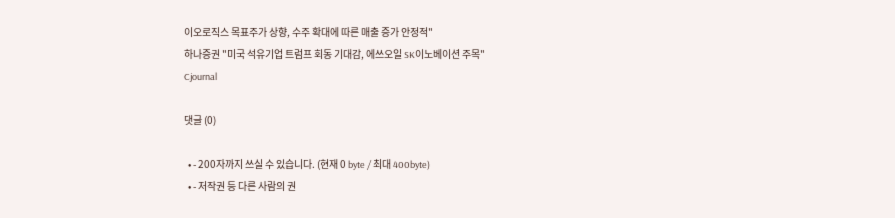이오로직스 목표주가 상향, 수주 확대에 따른 매출 증가 안정적"
하나증권 "미국 석유기업 트럼프 회동 기대감, 에쓰오일 SK이노베이션 주목"
Cjournal

댓글 (0)

  • - 200자까지 쓰실 수 있습니다. (현재 0 byte / 최대 400byte)
  • - 저작권 등 다른 사람의 권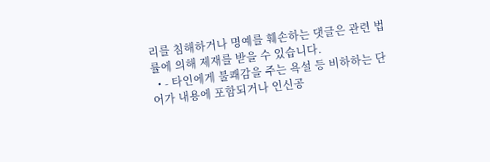리를 침해하거나 명예를 훼손하는 댓글은 관련 법률에 의해 제재를 받을 수 있습니다.
  • - 타인에게 불쾌감을 주는 욕설 등 비하하는 단어가 내용에 포함되거나 인신공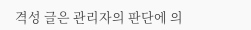격성 글은 관리자의 판단에 의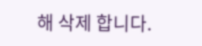해 삭제 합니다.